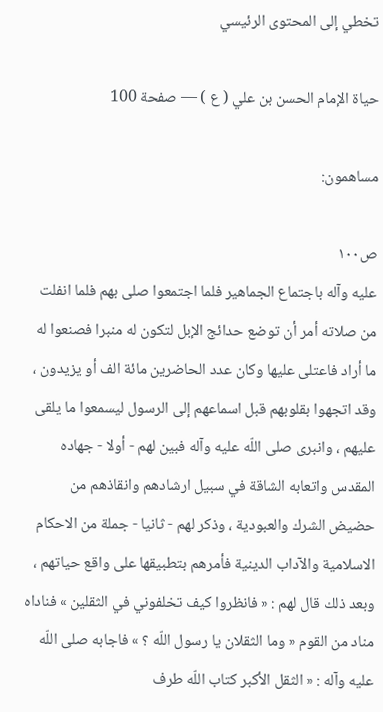تخطي إلى المحتوى الرئيسي

حياة الإمام الحسن بن علي ( ع ) — صفحة 100

مساهمون:

ص١٠٠
عليه وآله باجتماع الجماهير فلما اجتمعوا صلى بهم فلما انفلت من صلاته أمر أن توضع حدائج الإبل لتكون له منبرا فصنعوا له ما أراد فاعتلى عليها وكان عدد الحاضرين مائة الف أو يزيدون ، وقد اتجهوا بقلوبهم قبل اسماعهم إلى الرسول ليسمعوا ما يلقى عليهم ، وانبرى صلى اللّه عليه وآله فبين لهم - أولا - جهاده المقدس واتعابه الشاقة في سبيل ارشادهم وانقاذهم من حضيض الشرك والعبودية ، وذكر لهم - ثانيا - جملة من الاحكام الاسلامية والآداب الدينية فأمرهم بتطبيقها على واقع حياتهم ، وبعد ذلك قال لهم : « فانظروا كيف تخلفوني في الثقلين » فناداه مناد من القوم « وما الثقلان يا رسول اللّه ؟ » فاجابه صلى اللّه عليه وآله : « الثقل الأكبر كتاب اللّه طرف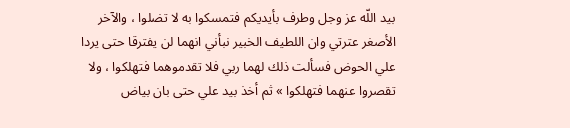بيد اللّه عز وجل وطرف بأيديكم فتمسكوا به لا تضلوا ، والآخر الأصغر عترتي وان اللطيف الخبير نبأني انهما لن يفترقا حتى يردا علي الحوض فسألت ذلك لهما ربي فلا تقدموهما فتهلكوا ، ولا تقصروا عنهما فتهلكوا » ثم أخذ بيد علي حتى بان بياض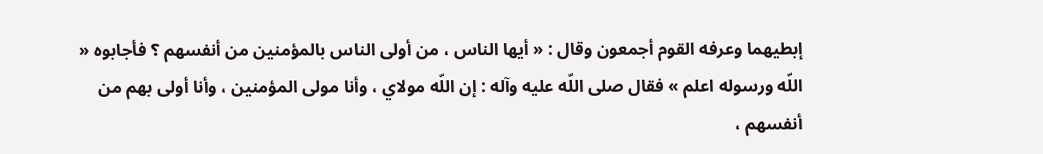إبطيهما وعرفه القوم أجمعون وقال : « أيها الناس ، من أولى الناس بالمؤمنين من أنفسهم ؟ فأجابوه « اللّه ورسوله اعلم » فقال صلى اللّه عليه وآله : إن اللّه مولاي ، وأنا مولى المؤمنين ، وأنا أولى بهم من أنفسهم ،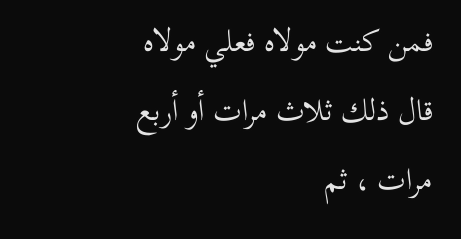فمن كنت مولاه فعلي مولاه قال ذلك ثلاث مرات أو أربع مرات ، ثم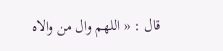قال : « اللهم وال من والاه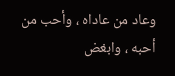وعاد من عاداه ، وأحب من أحبه ، وابغض